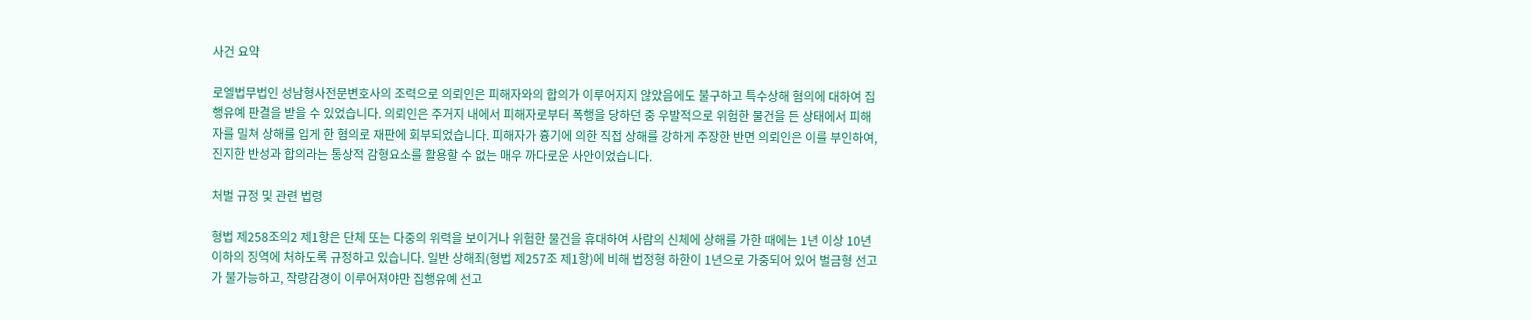사건 요약

로엘법무법인 성남형사전문변호사의 조력으로 의뢰인은 피해자와의 합의가 이루어지지 않았음에도 불구하고 특수상해 혐의에 대하여 집행유예 판결을 받을 수 있었습니다. 의뢰인은 주거지 내에서 피해자로부터 폭행을 당하던 중 우발적으로 위험한 물건을 든 상태에서 피해자를 밀쳐 상해를 입게 한 혐의로 재판에 회부되었습니다. 피해자가 흉기에 의한 직접 상해를 강하게 주장한 반면 의뢰인은 이를 부인하여, 진지한 반성과 합의라는 통상적 감형요소를 활용할 수 없는 매우 까다로운 사안이었습니다.

처벌 규정 및 관련 법령

형법 제258조의2 제1항은 단체 또는 다중의 위력을 보이거나 위험한 물건을 휴대하여 사람의 신체에 상해를 가한 때에는 1년 이상 10년 이하의 징역에 처하도록 규정하고 있습니다. 일반 상해죄(형법 제257조 제1항)에 비해 법정형 하한이 1년으로 가중되어 있어 벌금형 선고가 불가능하고, 작량감경이 이루어져야만 집행유예 선고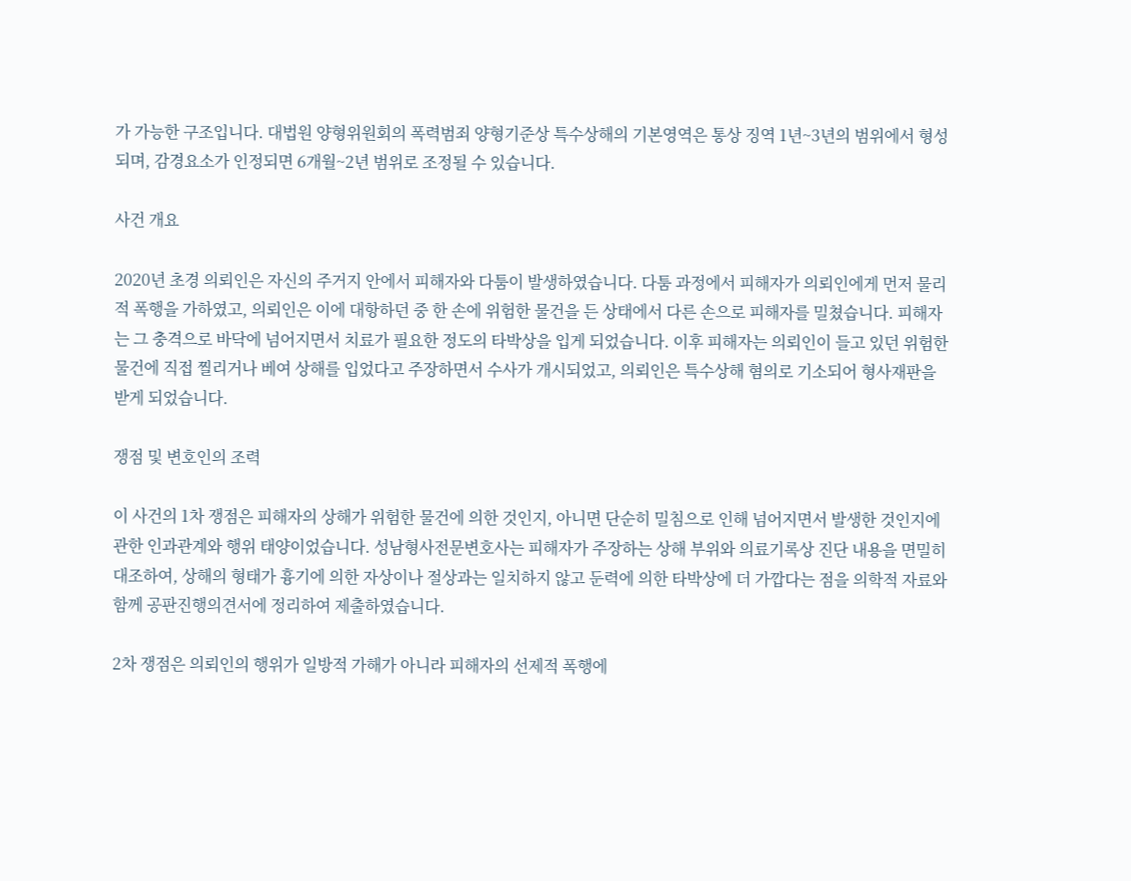가 가능한 구조입니다. 대법원 양형위원회의 폭력범죄 양형기준상 특수상해의 기본영역은 통상 징역 1년~3년의 범위에서 형성되며, 감경요소가 인정되면 6개월~2년 범위로 조정될 수 있습니다.

사건 개요

2020년 초경 의뢰인은 자신의 주거지 안에서 피해자와 다툼이 발생하였습니다. 다툼 과정에서 피해자가 의뢰인에게 먼저 물리적 폭행을 가하였고, 의뢰인은 이에 대항하던 중 한 손에 위험한 물건을 든 상태에서 다른 손으로 피해자를 밀쳤습니다. 피해자는 그 충격으로 바닥에 넘어지면서 치료가 필요한 정도의 타박상을 입게 되었습니다. 이후 피해자는 의뢰인이 들고 있던 위험한 물건에 직접 찔리거나 베여 상해를 입었다고 주장하면서 수사가 개시되었고, 의뢰인은 특수상해 혐의로 기소되어 형사재판을 받게 되었습니다.

쟁점 및 변호인의 조력

이 사건의 1차 쟁점은 피해자의 상해가 위험한 물건에 의한 것인지, 아니면 단순히 밀침으로 인해 넘어지면서 발생한 것인지에 관한 인과관계와 행위 태양이었습니다. 성남형사전문변호사는 피해자가 주장하는 상해 부위와 의료기록상 진단 내용을 면밀히 대조하여, 상해의 형태가 흉기에 의한 자상이나 절상과는 일치하지 않고 둔력에 의한 타박상에 더 가깝다는 점을 의학적 자료와 함께 공판진행의견서에 정리하여 제출하였습니다.

2차 쟁점은 의뢰인의 행위가 일방적 가해가 아니라 피해자의 선제적 폭행에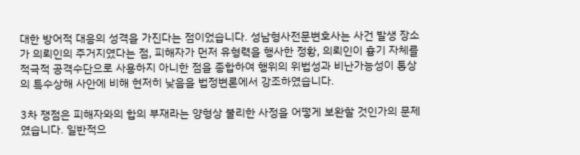대한 방어적 대응의 성격을 가진다는 점이었습니다. 성남형사전문변호사는 사건 발생 장소가 의뢰인의 주거지였다는 점, 피해자가 먼저 유형력을 행사한 정황, 의뢰인이 흉기 자체를 적극적 공격수단으로 사용하지 아니한 점을 종합하여 행위의 위법성과 비난가능성이 통상의 특수상해 사안에 비해 현저히 낮음을 법정변론에서 강조하였습니다.

3차 쟁점은 피해자와의 합의 부재라는 양형상 불리한 사정을 어떻게 보완할 것인가의 문제였습니다. 일반적으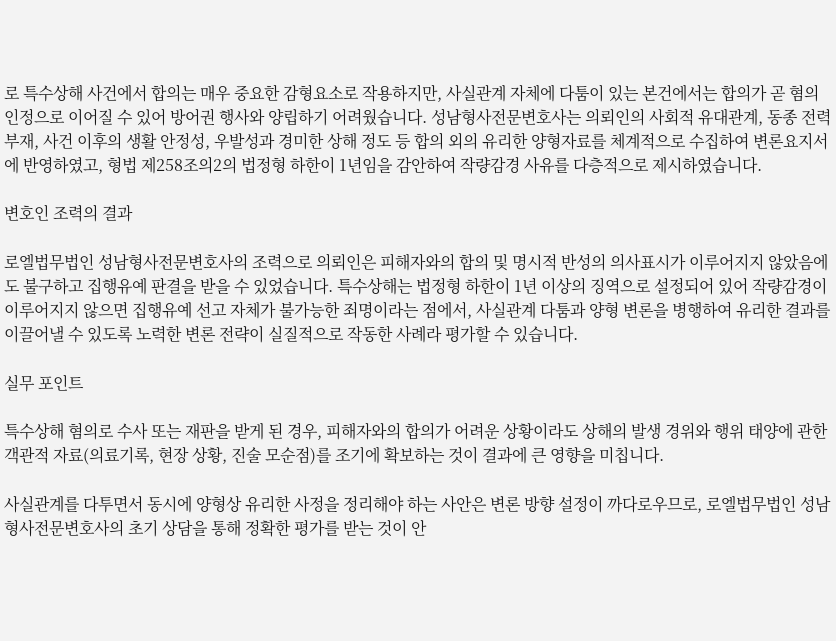로 특수상해 사건에서 합의는 매우 중요한 감형요소로 작용하지만, 사실관계 자체에 다툼이 있는 본건에서는 합의가 곧 혐의 인정으로 이어질 수 있어 방어권 행사와 양립하기 어려웠습니다. 성남형사전문변호사는 의뢰인의 사회적 유대관계, 동종 전력 부재, 사건 이후의 생활 안정성, 우발성과 경미한 상해 정도 등 합의 외의 유리한 양형자료를 체계적으로 수집하여 변론요지서에 반영하였고, 형법 제258조의2의 법정형 하한이 1년임을 감안하여 작량감경 사유를 다층적으로 제시하였습니다.

변호인 조력의 결과

로엘법무법인 성남형사전문변호사의 조력으로 의뢰인은 피해자와의 합의 및 명시적 반성의 의사표시가 이루어지지 않았음에도 불구하고 집행유예 판결을 받을 수 있었습니다. 특수상해는 법정형 하한이 1년 이상의 징역으로 설정되어 있어 작량감경이 이루어지지 않으면 집행유예 선고 자체가 불가능한 죄명이라는 점에서, 사실관계 다툼과 양형 변론을 병행하여 유리한 결과를 이끌어낼 수 있도록 노력한 변론 전략이 실질적으로 작동한 사례라 평가할 수 있습니다.

실무 포인트

특수상해 혐의로 수사 또는 재판을 받게 된 경우, 피해자와의 합의가 어려운 상황이라도 상해의 발생 경위와 행위 태양에 관한 객관적 자료(의료기록, 현장 상황, 진술 모순점)를 조기에 확보하는 것이 결과에 큰 영향을 미칩니다.

사실관계를 다투면서 동시에 양형상 유리한 사정을 정리해야 하는 사안은 변론 방향 설정이 까다로우므로, 로엘법무법인 성남형사전문변호사의 초기 상담을 통해 정확한 평가를 받는 것이 안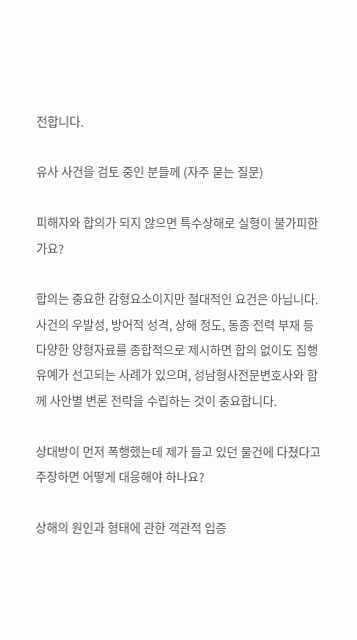전합니다.

유사 사건을 검토 중인 분들께 (자주 묻는 질문)

피해자와 합의가 되지 않으면 특수상해로 실형이 불가피한가요?

합의는 중요한 감형요소이지만 절대적인 요건은 아닙니다. 사건의 우발성, 방어적 성격, 상해 정도, 동종 전력 부재 등 다양한 양형자료를 종합적으로 제시하면 합의 없이도 집행유예가 선고되는 사례가 있으며, 성남형사전문변호사와 함께 사안별 변론 전략을 수립하는 것이 중요합니다.

상대방이 먼저 폭행했는데 제가 들고 있던 물건에 다쳤다고 주장하면 어떻게 대응해야 하나요?

상해의 원인과 형태에 관한 객관적 입증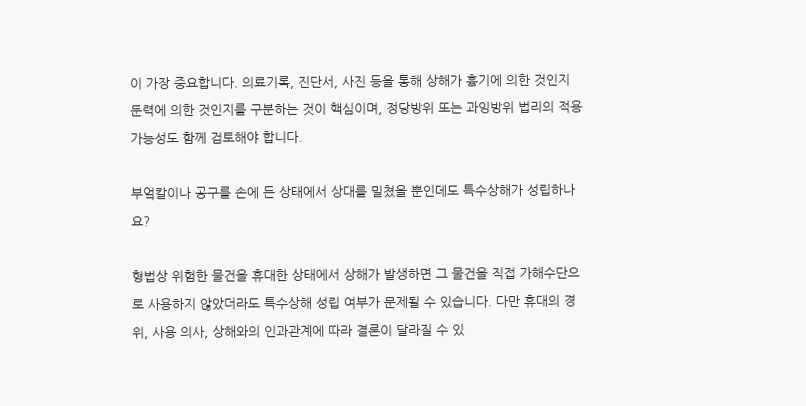이 가장 중요합니다. 의료기록, 진단서, 사진 등을 통해 상해가 흉기에 의한 것인지 둔력에 의한 것인지를 구분하는 것이 핵심이며, 정당방위 또는 과잉방위 법리의 적용 가능성도 함께 검토해야 합니다.

부엌칼이나 공구를 손에 든 상태에서 상대를 밀쳤을 뿐인데도 특수상해가 성립하나요?

형법상 위험한 물건을 휴대한 상태에서 상해가 발생하면 그 물건을 직접 가해수단으로 사용하지 않았더라도 특수상해 성립 여부가 문제될 수 있습니다. 다만 휴대의 경위, 사용 의사, 상해와의 인과관계에 따라 결론이 달라질 수 있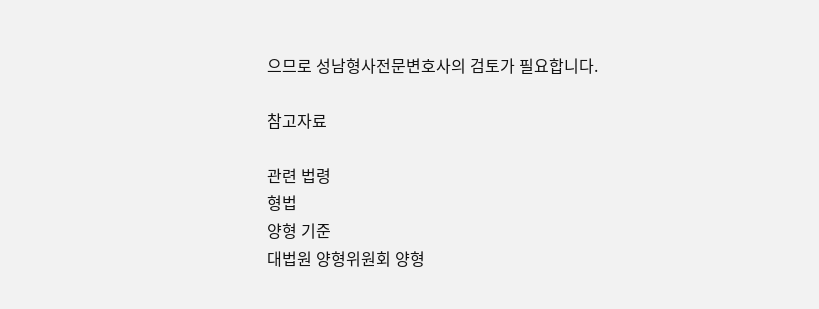으므로 성남형사전문변호사의 검토가 필요합니다.

참고자료

관련 법령
형법
양형 기준
대법원 양형위원회 양형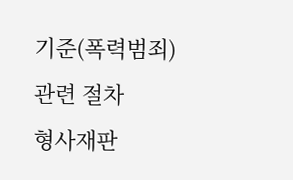기준(폭력범죄)
관련 절차
형사재판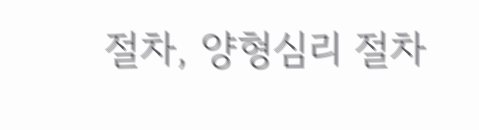절차, 양형심리 절차